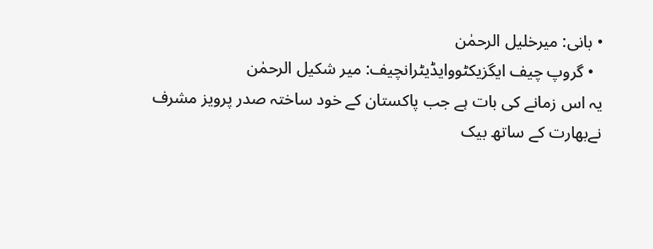• بانی: میرخلیل الرحمٰن
  • گروپ چیف ایگزیکٹووایڈیٹرانچیف: میر شکیل الرحمٰن
یہ اس زمانے کی بات ہے جب پاکستان کے خود ساختہ صدر پرویز مشرف نےبھارت کے ساتھ بیک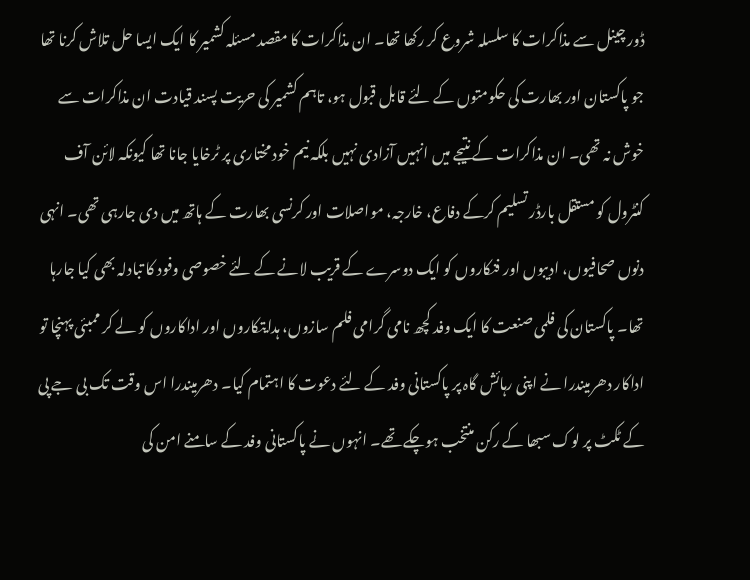ڈور چینل سے مذاکرات کا سلسلہ شروع کر رکھا تھا۔ ان مذاکرات کا مقصد مسئلہ کشمیر کا ایک ایسا حل تلاش کرنا تھا جو پاکستان اور بھارت کی حکومتوں کے لئے قابل قبول ہو، تاہم کشمیر کی حریت پسند قیادت ان مذاکرات سے خوش نہ تھی۔ ان مذاکرات کے نتیجے میں انہیں آزادی نہیں بلکہ نیم خود مختاری پر ٹرخایا جانا تھا کیونکہ لائن آف کنٹرول کو مستقل بارڈر تسلیم کرکے دفاع، خارجہ، مواصلات اور کرنسی بھارت کے ہاتھ میں دی جارہی تھی۔ انہی دنوں صحافیوں، ادیبوں اور فنکاروں کو ایک دوسرے کے قریب لانے کے لئے خصوصی وفود کا تبادلہ بھی کیا جارہا تھا۔ پاکستان کی فلمی صنعت کا ایک وفد کچھ نامی گرامی فلم سازوں، ہدایتکاروں اور اداکاروں کو لے کر ممبئی پہنچا تو اداکار دھرمیندرا نے اپنی رہائش گاہ پر پاکستانی وفد کے لئے دعوت کا اہتمام کیا۔ دھرمیندرا اس وقت تک بی جے پی کے ٹکٹ پر لوک سبھا کے رکن منتخب ہوچکے تھے۔ انہوں نے پاکستانی وفد کے سامنے امن کی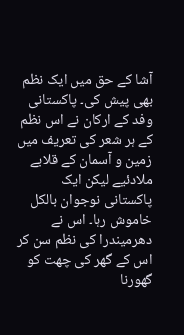آشا کے حق میں ایک نظم بھی پیش کی۔ پاکستانی وفد کے ارکان نے اس نظم کے ہر شعر کی تعریف میں زمین و آسمان کے قلابے ملادئیے لیکن ایک پاکستانی نوجوان بالکل خاموش رہا۔ اس نے دھرمیندرا کی نظم سن کر اس کے گھر کی چھت کو گھورنا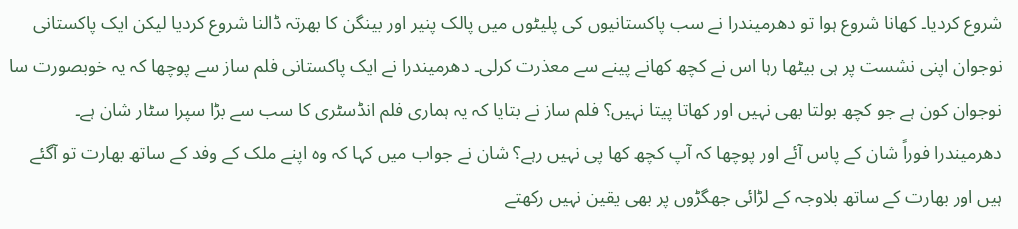شروع کردیا۔ کھانا شروع ہوا تو دھرمیندرا نے سب پاکستانیوں کی پلیٹوں میں پالک پنیر اور بینگن کا بھرتہ ڈالنا شروع کردیا لیکن ایک پاکستانی نوجوان اپنی نشست پر ہی بیٹھا رہا اس نے کچھ کھانے پینے سے معذرت کرلی۔ دھرمیندرا نے ایک پاکستانی فلم ساز سے پوچھا کہ یہ خوبصورت سا نوجوان کون ہے جو کچھ بولتا بھی نہیں اور کھاتا پیتا نہیں؟ فلم ساز نے بتایا کہ یہ ہماری فلم انڈسٹری کا سب سے بڑا سپرا سٹار شان ہے۔
دھرمیندرا فوراً شان کے پاس آئے اور پوچھا کہ آپ کچھ کھا پی نہیں رہے؟ شان نے جواب میں کہا کہ وہ اپنے ملک کے وفد کے ساتھ بھارت تو آگئے ہیں اور بھارت کے ساتھ بلاوجہ کے لڑائی جھگڑوں پر بھی یقین نہیں رکھتے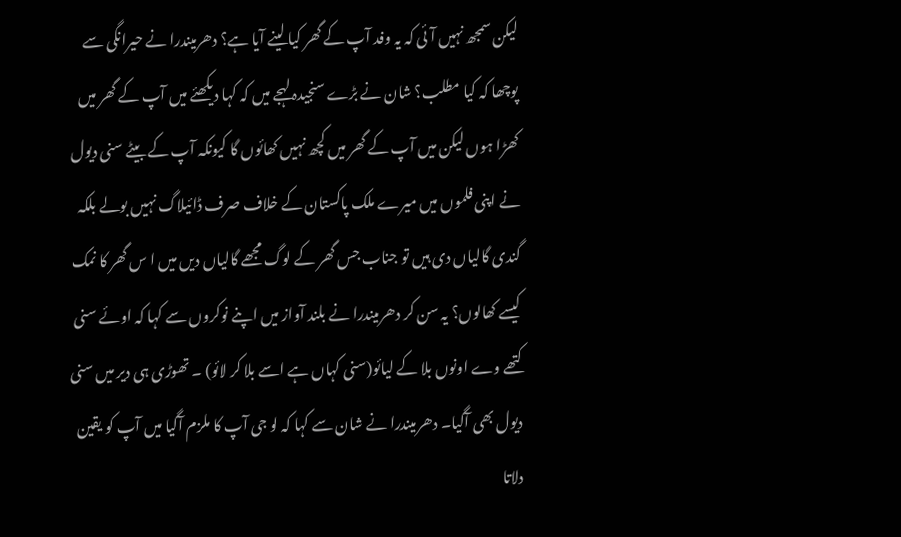لیکن سمجھ نہیں آئی کہ یہ وفد آپ کے گھر کیا لینے آیا ہے؟ دھرمیندرا نے حیرانگی سے پوچھا کہ کیا مطلب؟ شان نے بڑے سنجیدہ لہجے میں کہ کہا دیکھئے میں آپ کے گھر میں کھڑا ہوں لیکن میں آپ کے گھر میں کچھ نہیں کھائوں گا کیونکہ آپ کے بیٹے سنی دیول نے اپنی فلموں میں میرے ملک پاکستان کے خلاف صرف ڈائیلاگ نہیں بولے بلکہ گندی گالیاں دی ہیں تو جناب جس گھر کے لوگ مجھے گالیاں دیں میں ا س گھر کا نمک کیسے کھالوں؟ یہ سن کر دھرمیندرا نے بلند آواز میں اپنے نوکروں سے کہا کہ اوئے سنی کتھے وے اونوں بلا کے لیائو(سنی کہاں ہے اسے بلا کر لائو) ۔ تھوڑی ہی دیر میں سنی دیول بھی آگیا۔ دھرمیندرا نے شان سے کہا کہ لو جی آپ کا ملزم آگیا میں آپ کو یقین دلاتا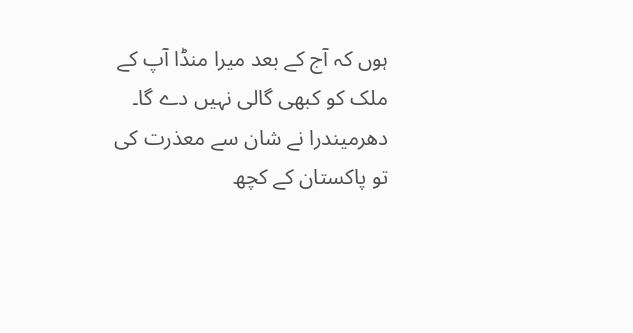ہوں کہ آج کے بعد میرا منڈا آپ کے ملک کو کبھی گالی نہیں دے گا۔ دھرمیندرا نے شان سے معذرت کی تو پاکستان کے کچھ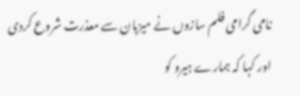نامی گرامی فلم سازوں نے میزبان سے معذرت شروع کردی اور کہا کہ ہمارے ہیرو کو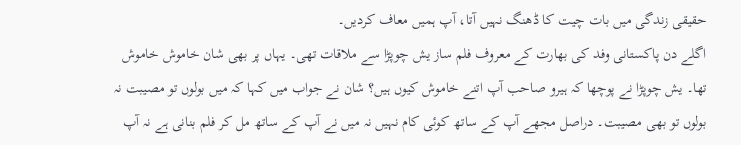حقیقی زندگی میں بات چیت کا ڈھنگ نہیں آتا، آپ ہمیں معاف کردیں۔
اگلے دن پاکستانی وفد کی بھارت کے معروف فلم ساز یش چوپڑا سے ملاقات تھی۔ یہاں پر بھی شان خاموش خاموش تھا۔ یش چوپڑا نے پوچھا کہ ہیرو صاحب آپ اتنے خاموش کیوں ہیں؟ شان نے جواب میں کہا کہ میں بولوں تو مصیبت نہ بولوں تو بھی مصیبت۔ دراصل مجھے آپ کے ساتھ کوئی کام نہیں نہ میں نے آپ کے ساتھ مل کر فلم بنانی ہے نہ آپ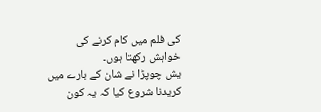کی فلم میں کام کرنے کی خواہش رکھتا ہوں۔
یش چوپڑا نے شان کے بارے میں کریدنا شروع کیا کہ یہ کون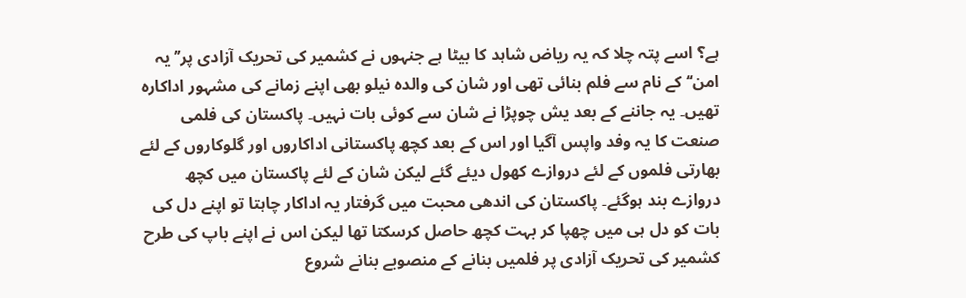ہے؟ اسے پتہ چلا کہ یہ ریاض شاہد کا بیٹا ہے جنہوں نے کشمیر کی تحریک آزادی پر’’یہ امن‘‘ کے نام سے فلم بنائی تھی اور شان کی والدہ نیلو بھی اپنے زمانے کی مشہور اداکارہ تھیں۔ یہ جاننے کے بعد یش چوپڑا نے شان سے کوئی بات نہیں۔ پاکستان کی فلمی صنعت کا یہ وفد واپس آگیا اور اس کے بعد کچھ پاکستانی اداکاروں اور گلوکاروں کے لئے بھارتی فلموں کے لئے دروازے کھول دیئے گئے لیکن شان کے لئے پاکستان میں کچھ دروازے بند ہوگئے۔ پاکستان کی اندھی محبت میں گرفتار یہ اداکار چاہتا تو اپنے دل کی بات کو دل ہی میں چھپا کر بہت کچھ حاصل کرسکتا تھا لیکن اس نے اپنے باپ کی طرح کشمیر کی تحریک آزادی پر فلمیں بنانے کے منصوبے بنانے شروع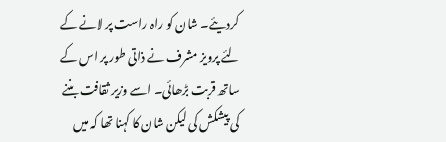کردیئے۔ شان کو راہ راست پر لانے کے لئے پرویز مشرف نے ذاتی طور پر اس کے ساتھ قربت بڑھائی۔ اسے وزیر ثقافت بننے کی پیشکش کی لیکن شان کا کہنا تھا کہ میں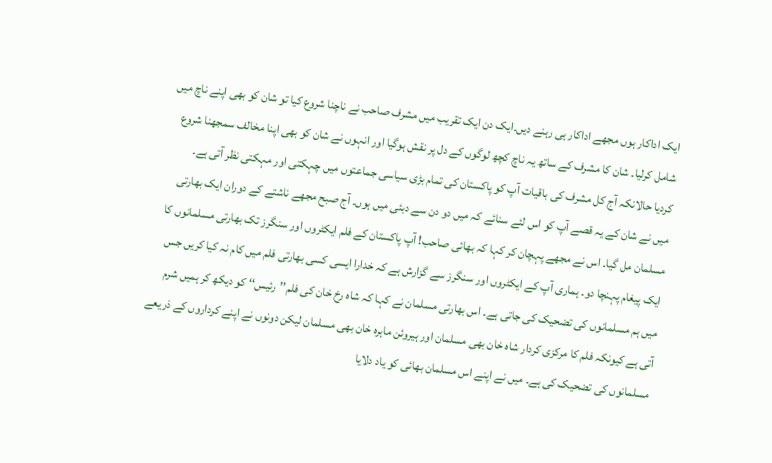ایک اداکار ہوں مجھے اداکار ہی رہنے دیں۔ایک دن ایک تقریب میں مشرف صاحب نے ناچنا شروع کیا تو شان کو بھی اپنے ناچ میں شامل کرلیا۔ شان کا مشرف کے ساتھ یہ ناچ کچھ لوگوں کے دل پر نقش ہوگیا اور انہوں نے شان کو بھی اپنا مخالف سمجھنا شروع کردیا حالانکہ آج کل مشرف کی باقیات آپ کو پاکستان کی تمام بڑی سیاسی جماعتوں میں چہکتی اور مہکتی نظر آتی ہے۔
میں نے شان کے یہ قصے آپ کو اس لئے سنائے کہ میں دو دن سے دبئی میں ہوں۔ آج صبح مجھے ناشتے کے دوران ایک بھارتی مسلمان مل گیا۔ اس نے مجھے پہچان کر کہا کہ بھائی صاحب! آپ پاکستان کے فلم ایکٹروں اور سنگرز تک بھارتی مسلمانوں کا ایک پیغام پہنچا دو۔ ہماری آپ کے ایکٹروں اور سنگرز سے گزارش ہے کہ خدارا ایسی کسی بھارتی فلم میں کام نہ کیا کریں جس میں ہم مسلمانوں کی تضحیک کی جاتی ہے۔ اس بھارتی مسلمان نے کہا کہ شاہ رخ خان کی فلم’’رئیس‘‘ کو دیکھ کر ہمیں شرم آتی ہے کیونکہ فلم کا مرکزی کردار شاہ خان بھی مسلمان اور ہیروئن ماہرہ خان بھی مسلمان لیکن دونوں نے اپنے کرداروں کے ذریعے مسلمانوں کی تضحیک کی ہے۔ میں نے اپنے اس مسلمان بھائی کو یاد دلایا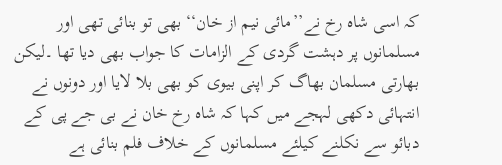کہ اسی شاہ رخ نے’’مائی نیم از خان‘‘ بھی تو بنائی تھی اور مسلمانوں پر دہشت گردی کے الزامات کا جواب بھی دیا تھا ۔لیکن بھارتی مسلمان بھاگ کر اپنی بیوی کو بھی بلا لایا اور دونوں نے انتہائی دکھی لہجے میں کہا کہ شاہ رخ خان نے بی جے پی کے دبائو سے نکلنے کیلئے مسلمانوں کے خلاف فلم بنائی ہے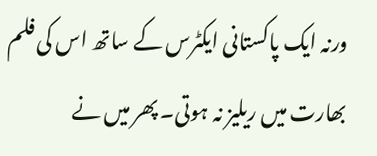ورنہ ایک پاکستانی ایکٹرس کے ساتھ اس کی فلم بھارت میں ریلیز نہ ہوتی۔ پھر میں نے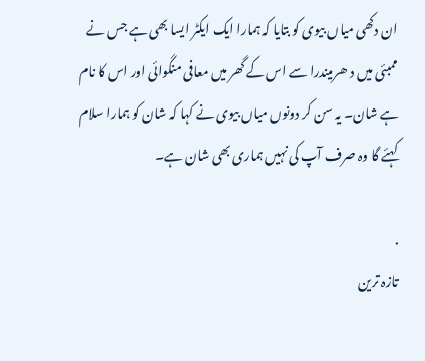ان دکھی میاں بیوی کو بتایا کہ ہمارا ایک ایکٹر ایسا بھی ہے جس نے ممبئی میں د ھرمیندرا سے اس کے گھر میں معافی منگوائی اور اس کا نام ہے شان۔ یہ سن کر دونوں میاں بیوی نے کہا کہ شان کو ہمارا سلام کہئے گا وہ صرف آپ کی نہیں ہماری بھی شان ہے۔

.
تازہ ترین